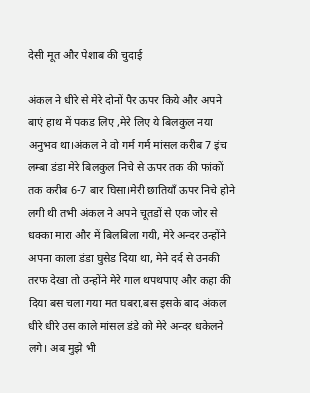देसी मूत और पेशाब की चुदाई

अंकल ने धीरे से मेरे दोनों पैर ऊपर किये और अपने बाएं हाथ में पकड लिए ,मेरे लिए ये बिलकुल नया अनुभव था।अंकल ने वो गर्म गर्म मांसल करीब 7 इंच लम्बा डंडा मेरे बिलकुल निचे से ऊपर तक की फांकों तक करीब 6-7 बार घिसा।मेरी छातियाँ ऊपर निचे होने लगी थी तभी अंकल ने अपने चूतडों से एक जोर से धक्का मारा और में बिलबिला गयी, मेरे अन्दर उन्होंने अपना काला डंडा घुसेड दिया था, मेने दर्द से उनकी तरफ देखा तो उन्होंने मेरे गाल थपथपाए और कहा की दिया बस चला गया मत घबरा.बस इसके बाद अंकल धीरे धीरे उस काले मांसल डंडे को मेरे अन्दर धकेलने लगे। अब मुझे भी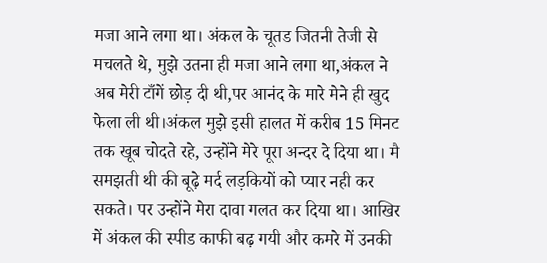मजा आने लगा था। अंकल के चूतड जितनी तेजी से मचलते थे, मुझे उतना ही मजा आने लगा था,अंकल ने अब मेरी टाँगें छोड़ दी थी,पर आनंद के मारे मेने ही खुद फेला ली थी।अंकल मुझे इसी हालत में करीब 15 मिनट तक खूब चोदते रहे, उन्होंने मेरे पूरा अन्दर दे दिया था। मै समझती थी की बूढ़े मर्द लड़कियों को प्यार नही कर सकते। पर उन्होंने मेरा दावा गलत कर दिया था। आखिर में अंकल की स्पीड काफी बढ़ गयी और कमरे में उनकी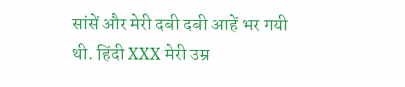सांसें और मेरी दबी दबी आहें भर गयी थी. हिंदी XXX मेरी उम्र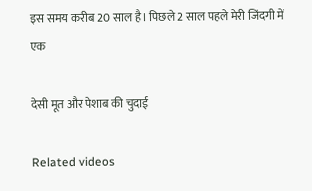इस समय करीब 20 साल है। पिछले 2 साल पहले मेरी जिंदगी में एक

देसी मूत और पेशाब की चुदाई

Related videos